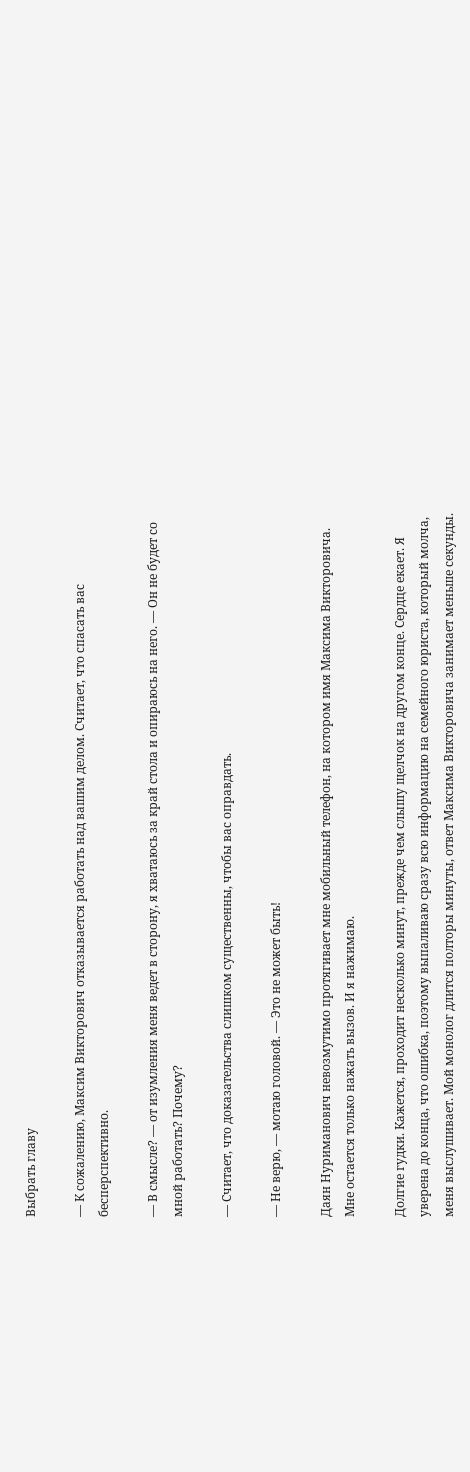Выбрать главу

— К сожалению, Максим Викторович отказывается работать над вашим делом. Считает, что спасать вас бесперспективно.

— В смысле? — от изумления меня ведет в сторону, я хватаюсь за край стола и опираюсь на него. — Он не будет со мной работать? Почему?

— Считает, что доказательства слишком существенны, чтобы вас оправдать.

— Не верю, — мотаю головой. — Это не может быть!

Даян Нуриманович невозмутимо протягивает мне мобильный телефон, на котором имя Максима Викторовича. Мне остается только нажать вызов. И я нажимаю.

Долгие гудки. Кажется, проходит несколько минут, прежде чем слышу щелчок на другом конце. Сердце екает. Я уверена до конца, что ошибка, поэтому выпаливаю сразу всю информацию на семейного юриста, который молча, меня выслушивает. Мой монолог длится полторы минуты, ответ Максима Викторовича занимает меньше секунды.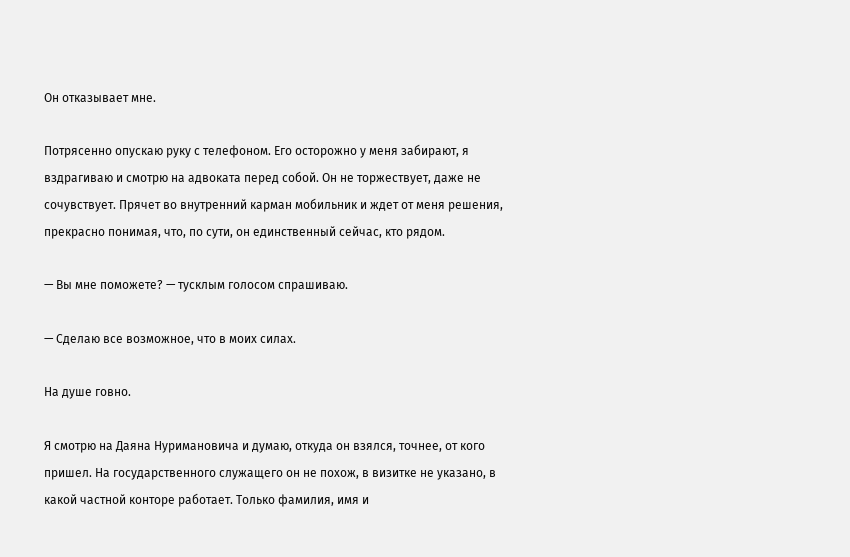Он отказывает мне.

Потрясенно опускаю руку с телефоном. Его осторожно у меня забирают, я вздрагиваю и смотрю на адвоката перед собой. Он не торжествует, даже не сочувствует. Прячет во внутренний карман мобильник и ждет от меня решения, прекрасно понимая, что, по сути, он единственный сейчас, кто рядом.

— Вы мне поможете? — тусклым голосом спрашиваю.

— Сделаю все возможное, что в моих силах.

На душе говно.

Я смотрю на Даяна Нуримановича и думаю, откуда он взялся, точнее, от кого пришел. На государственного служащего он не похож, в визитке не указано, в какой частной конторе работает. Только фамилия, имя и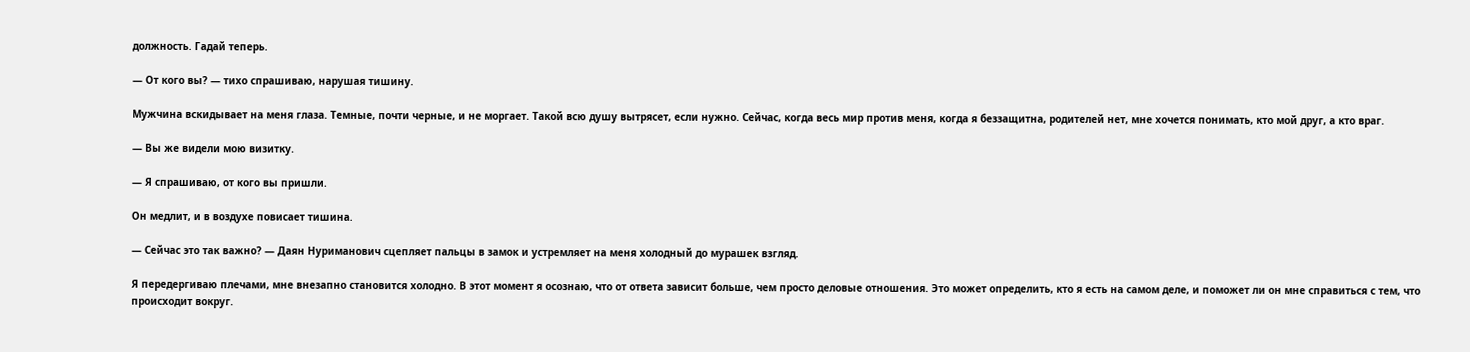должность. Гадай теперь.

— От кого вы? — тихо спрашиваю, нарушая тишину.

Мужчина вскидывает на меня глаза. Темные, почти черные, и не моргает. Такой всю душу вытрясет, если нужно. Сейчас, когда весь мир против меня, когда я беззащитна, родителей нет, мне хочется понимать, кто мой друг, а кто враг.

— Вы же видели мою визитку.

— Я спрашиваю, от кого вы пришли.

Он медлит, и в воздухе повисает тишина.

— Сейчас это так важно? — Даян Нуриманович сцепляет пальцы в замок и устремляет на меня холодный до мурашек взгляд.

Я передергиваю плечами, мне внезапно становится холодно. В этот момент я осознаю, что от ответа зависит больше, чем просто деловые отношения. Это может определить, кто я есть на самом деле, и поможет ли он мне справиться с тем, что происходит вокруг.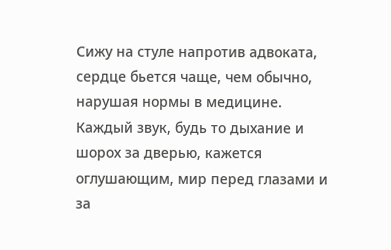Сижу на стуле напротив адвоката, сердце бьется чаще, чем обычно, нарушая нормы в медицине. Каждый звук, будь то дыхание и шорох за дверью, кажется оглушающим, мир перед глазами и за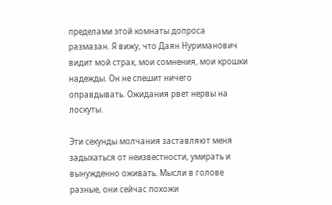пределами этой комнаты допроса размазан. Я вижу, что Даян Нуриманович видит мой страх, мои сомнения, мои крошки надежды. Он не спешит ничего оправдывать. Ожидания рвет нервы на лоскуты.

Эти секунды молчания заставляют меня задыхаться от неизвестности, умирать и вынужденно оживать. Мысли в голове разные, они сейчас похожи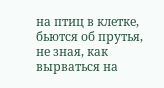на птиц в клетке, бьются об прутья, не зная, как вырваться на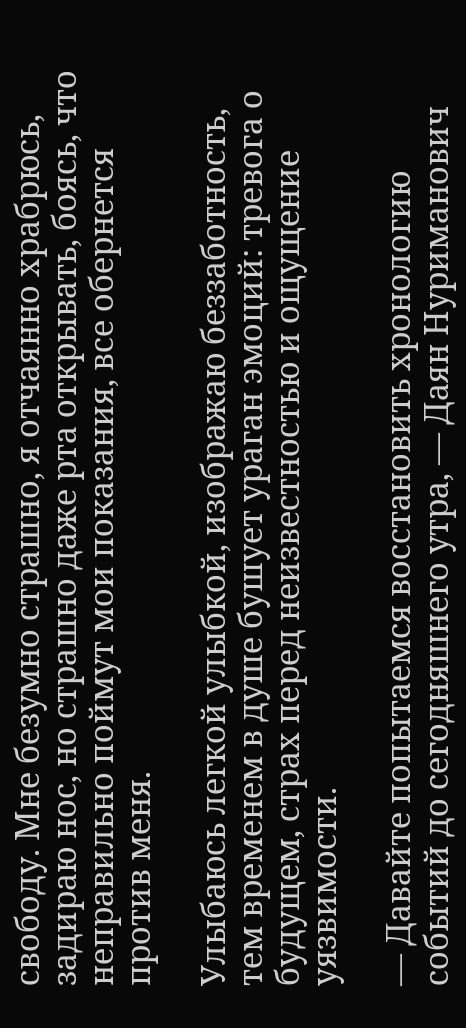свободу. Мне безумно страшно, я отчаянно храбрюсь, задираю нос, но страшно даже рта открывать, боясь, что неправильно поймут мои показания, все обернется против меня.

Улыбаюсь легкой улыбкой, изображаю беззаботность, тем временем в душе бушует ураган эмоций: тревога о будущем, страх перед неизвестностью и ощущение уязвимости.

— Давайте попытаемся восстановить хронологию событий до сегодняшнего утра, — Даян Нуриманович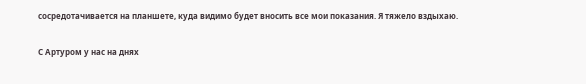сосредотачивается на планшете, куда видимо будет вносить все мои показания. Я тяжело вздыхаю.

С Артуром у нас на днях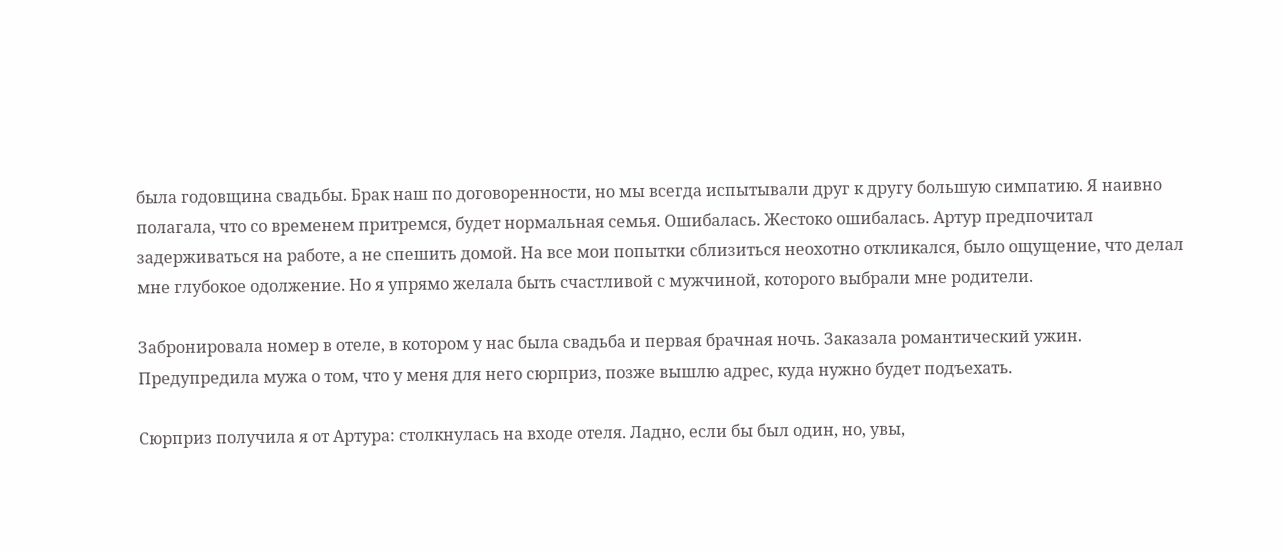была годовщина свадьбы. Брак наш по договоренности, но мы всегда испытывали друг к другу большую симпатию. Я наивно полагала, что со временем притремся, будет нормальная семья. Ошибалась. Жестоко ошибалась. Артур предпочитал задерживаться на работе, а не спешить домой. На все мои попытки сблизиться неохотно откликался, было ощущение, что делал мне глубокое одолжение. Но я упрямо желала быть счастливой с мужчиной, которого выбрали мне родители.

Забронировала номер в отеле, в котором у нас была свадьба и первая брачная ночь. Заказала романтический ужин. Предупредила мужа о том, что у меня для него сюрприз, позже вышлю адрес, куда нужно будет подъехать.

Сюрприз получила я от Артура: столкнулась на входе отеля. Ладно, если бы был один, но, увы,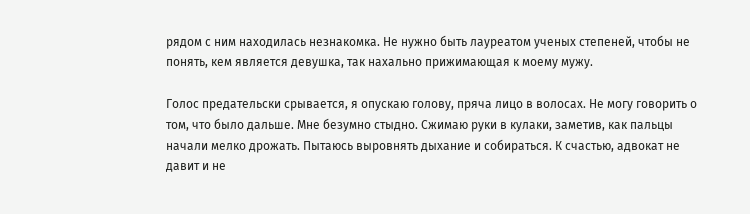рядом с ним находилась незнакомка. Не нужно быть лауреатом ученых степеней, чтобы не понять, кем является девушка, так нахально прижимающая к моему мужу.

Голос предательски срывается, я опускаю голову, пряча лицо в волосах. Не могу говорить о том, что было дальше. Мне безумно стыдно. Сжимаю руки в кулаки, заметив, как пальцы начали мелко дрожать. Пытаюсь выровнять дыхание и собираться. К счастью, адвокат не давит и не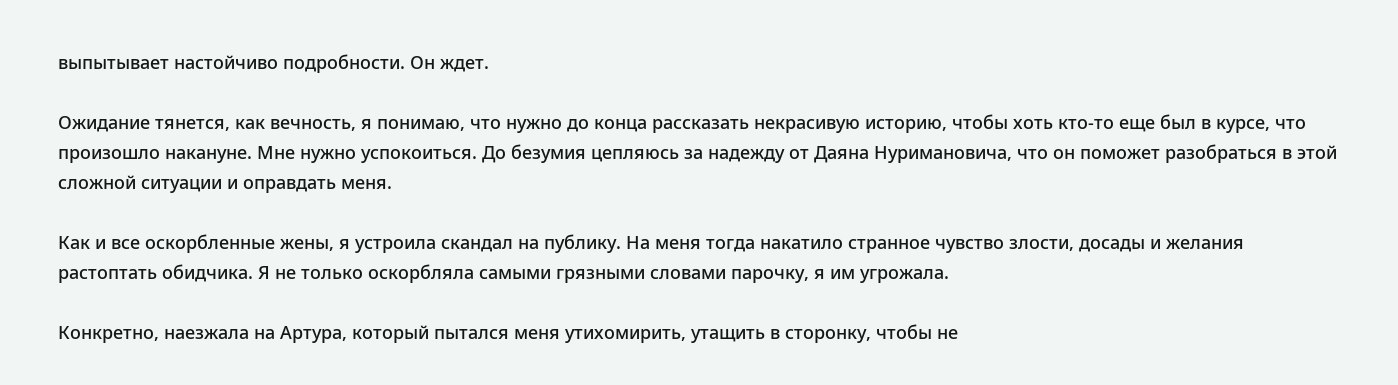выпытывает настойчиво подробности. Он ждет.

Ожидание тянется, как вечность, я понимаю, что нужно до конца рассказать некрасивую историю, чтобы хоть кто-то еще был в курсе, что произошло накануне. Мне нужно успокоиться. До безумия цепляюсь за надежду от Даяна Нуримановича, что он поможет разобраться в этой сложной ситуации и оправдать меня.

Как и все оскорбленные жены, я устроила скандал на публику. На меня тогда накатило странное чувство злости, досады и желания растоптать обидчика. Я не только оскорбляла самыми грязными словами парочку, я им угрожала.

Конкретно, наезжала на Артура, который пытался меня утихомирить, утащить в сторонку, чтобы не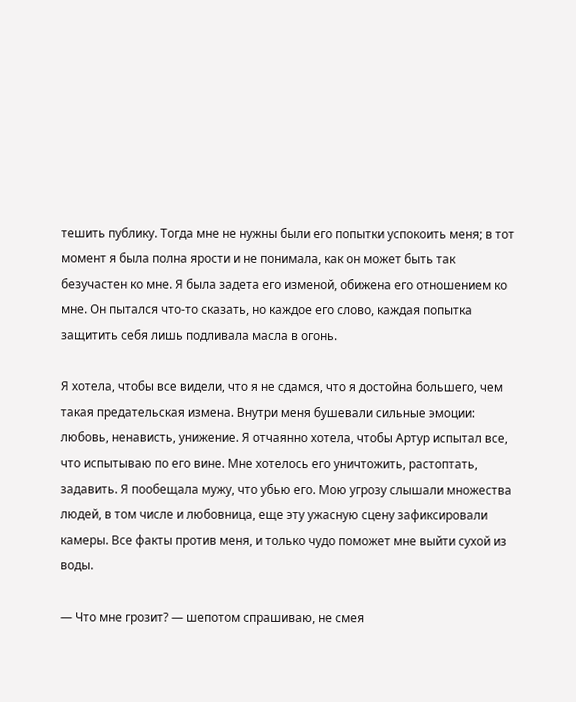тешить публику. Тогда мне не нужны были его попытки успокоить меня; в тот момент я была полна ярости и не понимала, как он может быть так безучастен ко мне. Я была задета его изменой, обижена его отношением ко мне. Он пытался что-то сказать, но каждое его слово, каждая попытка защитить себя лишь подливала масла в огонь.

Я хотела, чтобы все видели, что я не сдамся, что я достойна большего, чем такая предательская измена. Внутри меня бушевали сильные эмоции: любовь, ненависть, унижение. Я отчаянно хотела, чтобы Артур испытал все, что испытываю по его вине. Мне хотелось его уничтожить, растоптать, задавить. Я пообещала мужу, что убью его. Мою угрозу слышали множества людей, в том числе и любовница, еще эту ужасную сцену зафиксировали камеры. Все факты против меня, и только чудо поможет мне выйти сухой из воды.

— Что мне грозит? — шепотом спрашиваю, не смея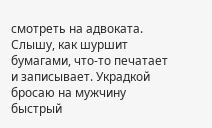смотреть на адвоката. Слышу, как шуршит бумагами, что-то печатает и записывает. Украдкой бросаю на мужчину быстрый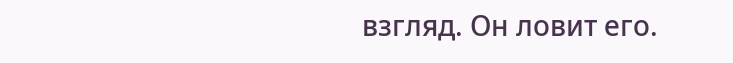взгляд. Он ловит его.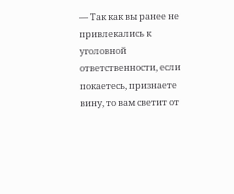— Так как вы ранее не привлекались к уголовной ответственности, если покаетесь, признаете вину, то вам светит от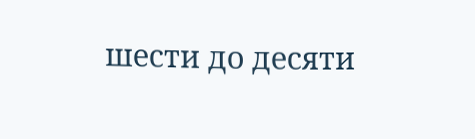шести до десяти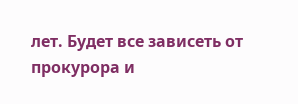лет. Будет все зависеть от прокурора и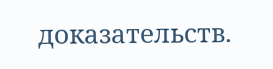доказательств.